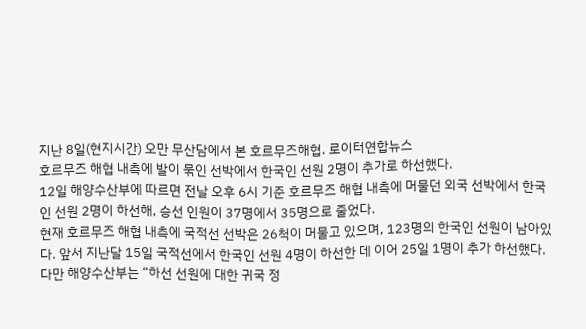지난 8일(현지시간) 오만 무산담에서 본 호르무즈해협. 로이터연합뉴스
호르무즈 해협 내측에 발이 묶인 선박에서 한국인 선원 2명이 추가로 하선했다.
12일 해양수산부에 따르면 전날 오후 6시 기준 호르무즈 해협 내측에 머물던 외국 선박에서 한국인 선원 2명이 하선해, 승선 인원이 37명에서 35명으로 줄었다.
현재 호르무즈 해협 내측에 국적선 선박은 26척이 머물고 있으며, 123명의 한국인 선원이 남아있다. 앞서 지난달 15일 국적선에서 한국인 선원 4명이 하선한 데 이어 25일 1명이 추가 하선했다.
다만 해양수산부는 “하선 선원에 대한 귀국 정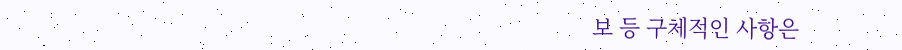보 등 구체적인 사항은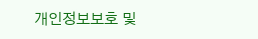개인정보보호 및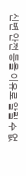신변 안전 등을 이유로 알릴 수 없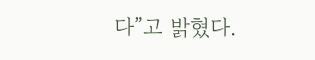다”고 밝혔다.